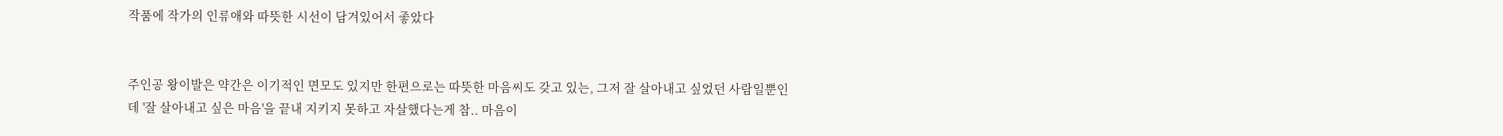작품에 작가의 인류애와 따뜻한 시선이 담겨있어서 좋았다


주인공 왕이발은 약간은 이기적인 면모도 있지만 한편으로는 따뜻한 마음씨도 갖고 있는, 그저 잘 살아내고 싶었던 사람일뿐인데 '잘 살아내고 싶은 마음'을 끝내 지키지 못하고 자살했다는게 참.. 마음이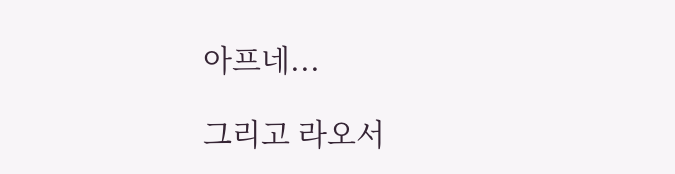아프네...

그리고 라오서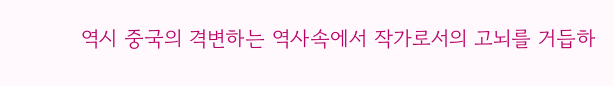역시 중국의 격변하는 역사속에서 작가로서의 고뇌를 거듭하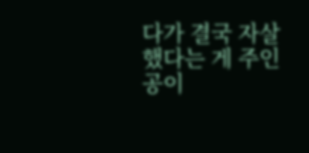다가 결국 자살했다는 게 주인공이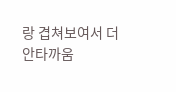랑 겹쳐보여서 더 안타까움